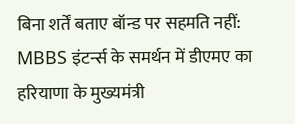बिना शर्तें बताए बॉन्ड पर सहमति नहीं: MBBS इंटर्न्स के समर्थन में डीएमए का हरियाणा के मुख्यमंत्री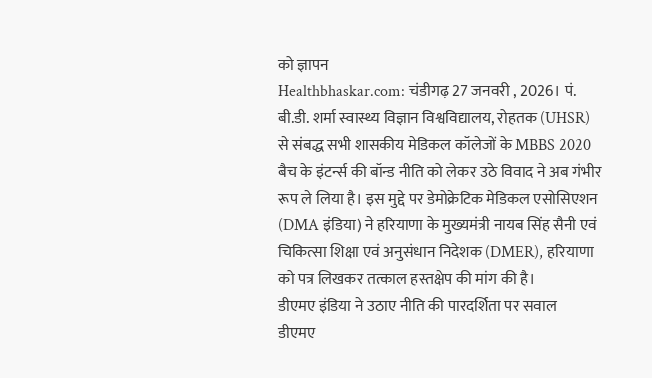को ज्ञापन
Healthbhaskar.com: चंडीगढ़ 27 जनवरी , 2026। पं. बी.डी. शर्मा स्वास्थ्य विज्ञान विश्वविद्यालय, रोहतक (UHSR) से संबद्ध सभी शासकीय मेडिकल कॉलेजों के MBBS 2020 बैच के इंटर्न्स की बॉन्ड नीति को लेकर उठे विवाद ने अब गंभीर रूप ले लिया है। इस मुद्दे पर डेमोक्रेटिक मेडिकल एसोसिएशन (DMA इंडिया) ने हरियाणा के मुख्यमंत्री नायब सिंह सैनी एवं चिकित्सा शिक्षा एवं अनुसंधान निदेशक (DMER), हरियाणा को पत्र लिखकर तत्काल हस्तक्षेप की मांग की है।
डीएमए इंडिया ने उठाए नीति की पारदर्शिता पर सवाल
डीएमए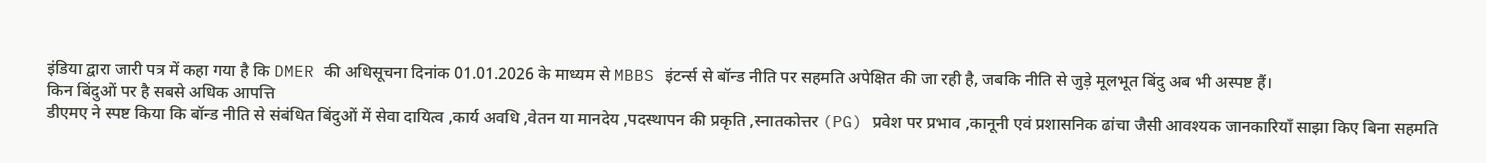इंडिया द्वारा जारी पत्र में कहा गया है कि DMER की अधिसूचना दिनांक 01.01.2026 के माध्यम से MBBS इंटर्न्स से बॉन्ड नीति पर सहमति अपेक्षित की जा रही है, जबकि नीति से जुड़े मूलभूत बिंदु अब भी अस्पष्ट हैं।
किन बिंदुओं पर है सबसे अधिक आपत्ति
डीएमए ने स्पष्ट किया कि बॉन्ड नीति से संबंधित बिंदुओं में सेवा दायित्व ,कार्य अवधि ,वेतन या मानदेय ,पदस्थापन की प्रकृति ,स्नातकोत्तर (PG) प्रवेश पर प्रभाव ,कानूनी एवं प्रशासनिक ढांचा जैसी आवश्यक जानकारियाँ साझा किए बिना सहमति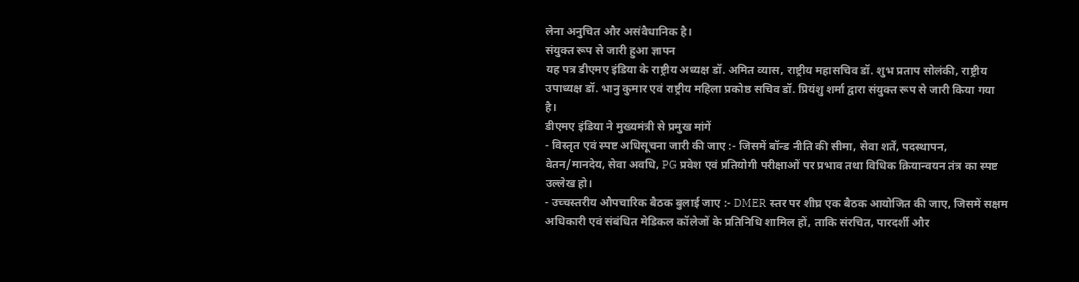लेना अनुचित और असंवैधानिक है।
संयुक्त रूप से जारी हुआ ज्ञापन
यह पत्र डीएमए इंडिया के राष्ट्रीय अध्यक्ष डॉ. अमित व्यास, राष्ट्रीय महासचिव डॉ. शुभ प्रताप सोलंकी, राष्ट्रीय उपाध्यक्ष डॉ. भानु कुमार एवं राष्ट्रीय महिला प्रकोष्ठ सचिव डॉ. प्रियंशु शर्मा द्वारा संयुक्त रूप से जारी किया गया है।
डीएमए इंडिया ने मुख्यमंत्री से प्रमुख मांगें
- विस्तृत एवं स्पष्ट अधिसूचना जारी की जाए :- जिसमें बॉन्ड नीति की सीमा, सेवा शर्तें, पदस्थापन, वेतन/मानदेय, सेवा अवधि, PG प्रवेश एवं प्रतियोगी परीक्षाओं पर प्रभाव तथा विधिक क्रियान्वयन तंत्र का स्पष्ट उल्लेख हो।
- उच्चस्तरीय औपचारिक बैठक बुलाई जाए :- DMER स्तर पर शीघ्र एक बैठक आयोजित की जाए, जिसमें सक्षम अधिकारी एवं संबंधित मेडिकल कॉलेजों के प्रतिनिधि शामिल हों, ताकि संरचित, पारदर्शी और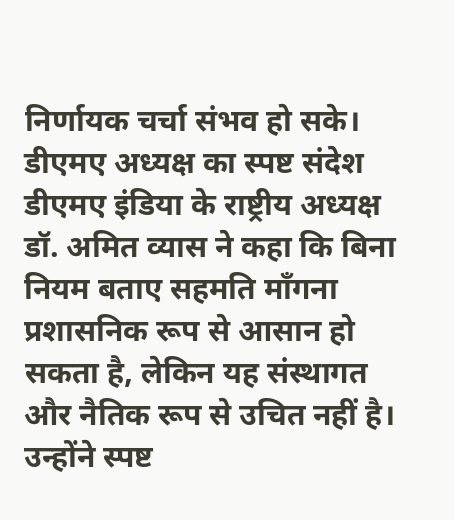निर्णायक चर्चा संभव हो सके।
डीएमए अध्यक्ष का स्पष्ट संदेश
डीएमए इंडिया के राष्ट्रीय अध्यक्ष डॉ. अमित व्यास ने कहा कि बिना नियम बताए सहमति माँगना प्रशासनिक रूप से आसान हो सकता है, लेकिन यह संस्थागत और नैतिक रूप से उचित नहीं है। उन्होंने स्पष्ट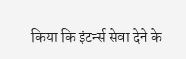किया कि इंटर्न्स सेवा देने के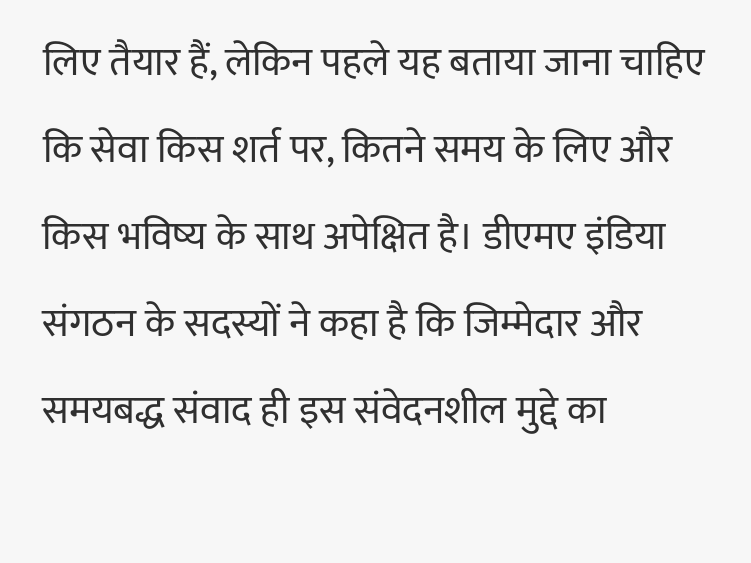लिए तैयार हैं, लेकिन पहले यह बताया जाना चाहिए कि सेवा किस शर्त पर, कितने समय के लिए और किस भविष्य के साथ अपेक्षित है। डीएमए इंडिया संगठन के सदस्यों ने कहा है कि जिम्मेदार और समयबद्ध संवाद ही इस संवेदनशील मुद्दे का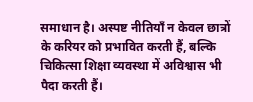समाधान है। अस्पष्ट नीतियाँ न केवल छात्रों के करियर को प्रभावित करती हैं, बल्कि चिकित्सा शिक्षा व्यवस्था में अविश्वास भी पैदा करती हैं।